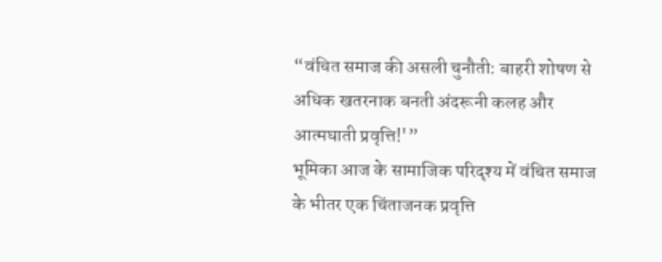“वंचित समाज की असली चुनौती: बाहरी शोषण से अधिक खतरनाक बनती अंदरूनी कलह और आत्मघाती प्रवृत्ति!'”
भूमिका आज के सामाजिक परिदृश्य में वंचित समाज के भीतर एक चिंताजनक प्रवृत्ति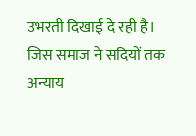उभरती दिखाई दे रही है। जिस समाज ने सदियों तक अन्याय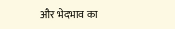और भेदभाव का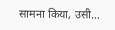सामना किया, उसी…